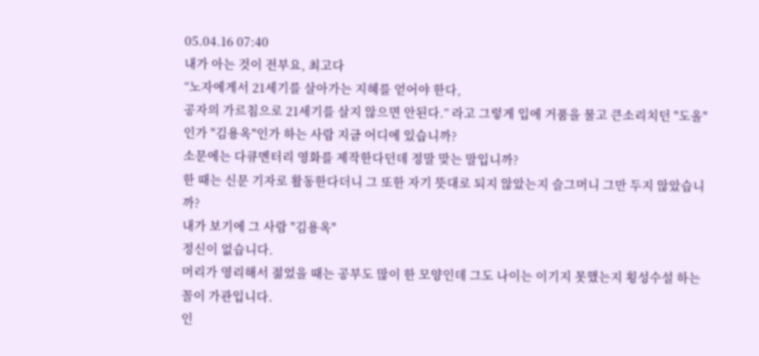05.04.16 07:40
내가 아는 것이 전부요, 최고다
“노자에게서 21세기를 살아가는 지혜를 얻어야 한다,
공자의 가르침으로 21세기를 살지 않으면 안된다.” 라고 그렇게 입에 거품을 물고 큰소리치던 "도올"인가 "김용옥"인가 하는 사람 지금 어디에 있습니까?
소문에는 다큐멘터리 영화를 제작한다던데 정말 맞는 말입니까?
한 때는 신문 기자로 활동한다더니 그 또한 자기 뜻대로 되지 않았는지 슬그머니 그만 두지 않았습니까?
내가 보기에 그 사람 "김용옥"
정신이 없습니다.
머리가 영리해서 젊었을 때는 공부도 많이 한 모양인데 그도 나이는 이기지 못했는지 횡성수설 하는 꼴이 가관입니다.
인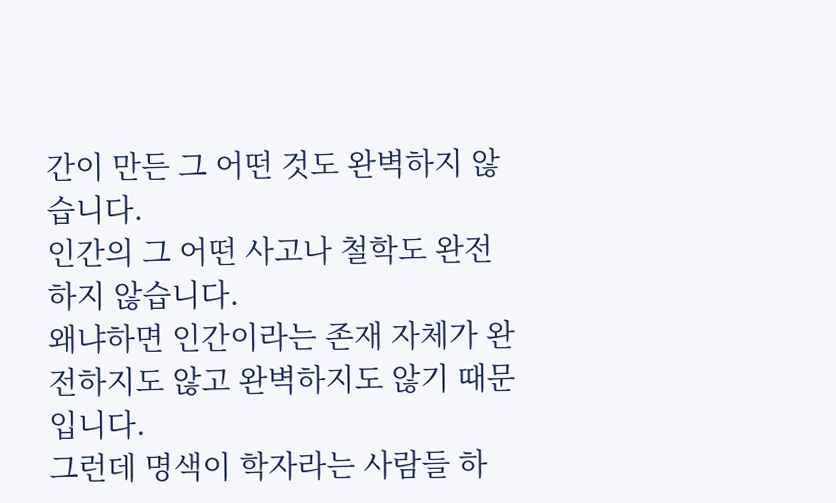간이 만든 그 어떤 것도 완벽하지 않습니다.
인간의 그 어떤 사고나 철학도 완전하지 않습니다.
왜냐하면 인간이라는 존재 자체가 완전하지도 않고 완벽하지도 않기 때문입니다.
그런데 명색이 학자라는 사람들 하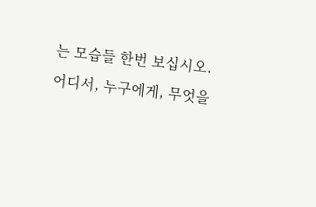는 모습들 한번 보십시오.
어디서, 누구에게, 무엇을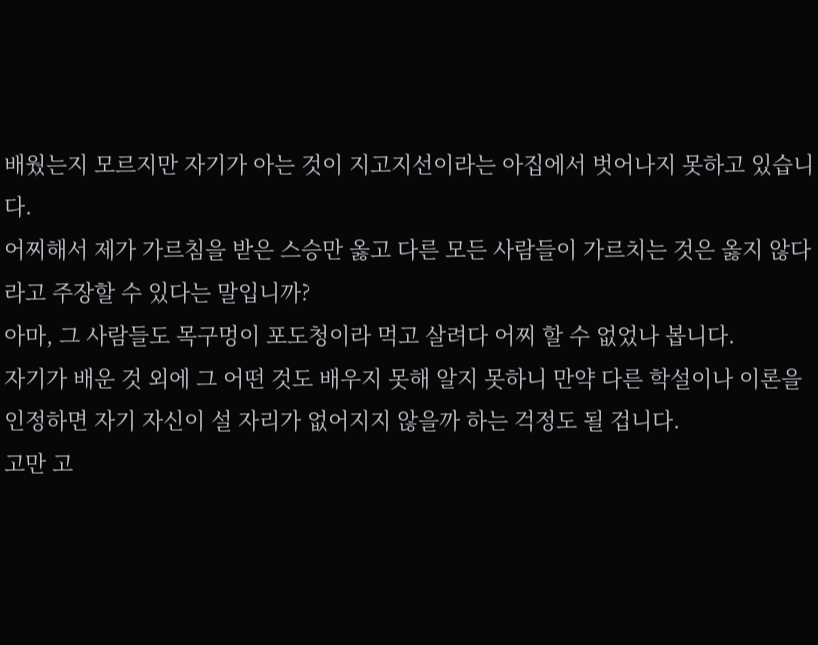배웠는지 모르지만 자기가 아는 것이 지고지선이라는 아집에서 벗어나지 못하고 있습니다.
어찌해서 제가 가르침을 받은 스승만 옳고 다른 모든 사람들이 가르치는 것은 옳지 않다라고 주장할 수 있다는 말입니까?
아마, 그 사람들도 목구멍이 포도청이라 먹고 살려다 어찌 할 수 없었나 봅니다.
자기가 배운 것 외에 그 어떤 것도 배우지 못해 알지 못하니 만약 다른 학설이나 이론을 인정하면 자기 자신이 설 자리가 없어지지 않을까 하는 걱정도 될 겁니다.
고만 고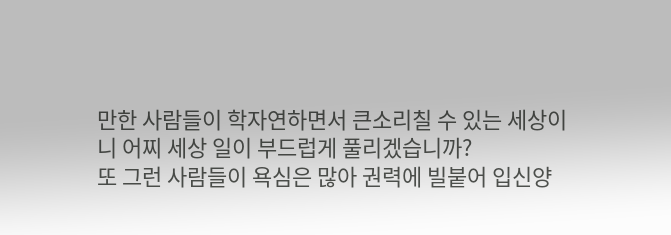만한 사람들이 학자연하면서 큰소리칠 수 있는 세상이니 어찌 세상 일이 부드럽게 풀리겠습니까?
또 그런 사람들이 욕심은 많아 권력에 빌붙어 입신양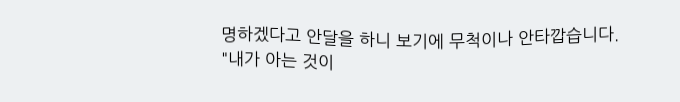명하겠다고 안달을 하니 보기에 무척이나 안타깝습니다.
"내가 아는 것이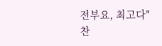전부요, 최고다"
찬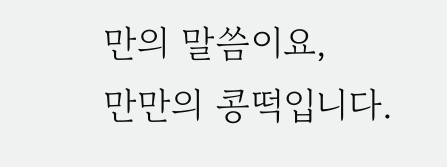만의 말씀이요,
만만의 콩떡입니다.